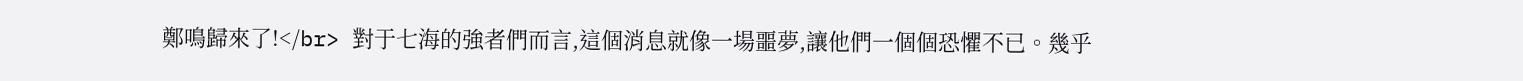鄭鳴歸來了!</br> 對于七海的強者們而言,這個消息就像一場噩夢,讓他們一個個恐懼不已。幾乎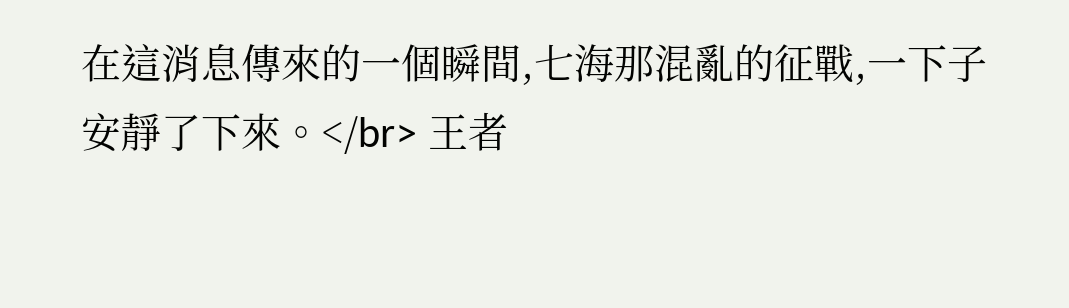在這消息傳來的一個瞬間,七海那混亂的征戰,一下子安靜了下來。</br> 王者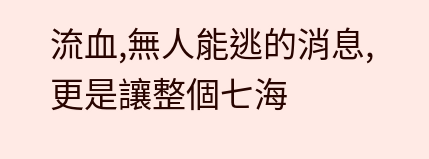流血,無人能逃的消息,更是讓整個七海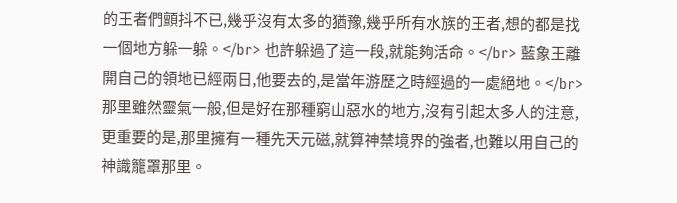的王者們顫抖不已,幾乎沒有太多的猶豫,幾乎所有水族的王者,想的都是找一個地方躲一躲。</br> 也許躲過了這一段,就能夠活命。</br> 藍象王離開自己的領地已經兩日,他要去的,是當年游歷之時經過的一處絕地。</br> 那里雖然靈氣一般,但是好在那種窮山惡水的地方,沒有引起太多人的注意,更重要的是,那里擁有一種先天元磁,就算神禁境界的強者,也難以用自己的神識籠罩那里。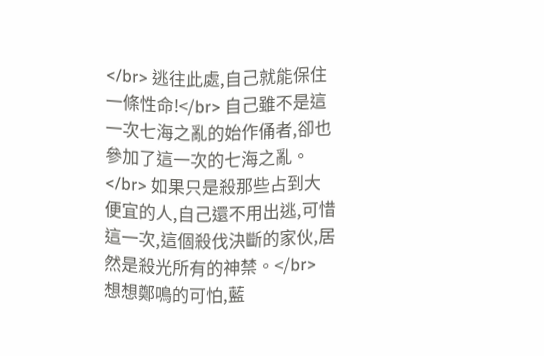</br> 逃往此處,自己就能保住一條性命!</br> 自己雖不是這一次七海之亂的始作俑者,卻也參加了這一次的七海之亂。</br> 如果只是殺那些占到大便宜的人,自己還不用出逃,可惜這一次,這個殺伐決斷的家伙,居然是殺光所有的神禁。</br> 想想鄭鳴的可怕,藍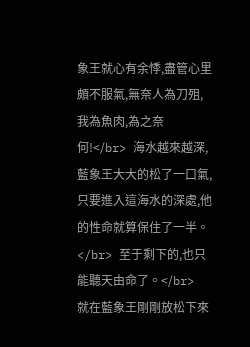象王就心有余悸,盡管心里頗不服氣,無奈人為刀殂,我為魚肉,為之奈何!</br> 海水越來越深,藍象王大大的松了一口氣,只要進入這海水的深處,他的性命就算保住了一半。</br> 至于剩下的,也只能聽天由命了。</br> 就在藍象王剛剛放松下來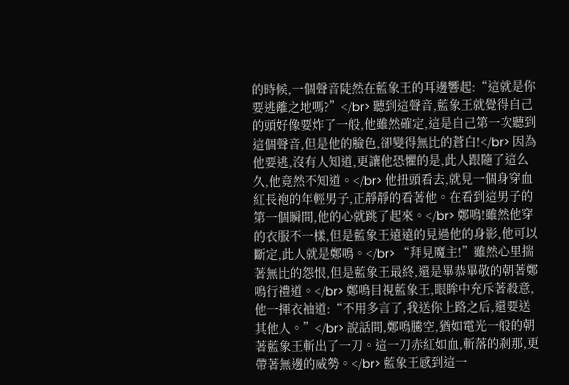的時候,一個聲音陡然在藍象王的耳邊響起:“這就是你要逃離之地嗎?”</br> 聽到這聲音,藍象王就覺得自己的頭好像要炸了一般,他雖然確定,這是自己第一次聽到這個聲音,但是他的臉色,卻變得無比的蒼白!</br> 因為他要逃,沒有人知道,更讓他恐懼的是,此人跟隨了這么久,他竟然不知道。</br> 他扭頭看去,就見一個身穿血紅長袍的年輕男子,正靜靜的看著他。在看到這男子的第一個瞬間,他的心就跳了起來。</br> 鄭鳴!雖然他穿的衣服不一樣,但是藍象王遠遠的見過他的身影,他可以斷定,此人就是鄭鳴。</br> “拜見魔主!”雖然心里揣著無比的怨恨,但是藍象王最終,還是畢恭畢敬的朝著鄭鳴行禮道。</br> 鄭鳴目視藍象王,眼眸中充斥著殺意,他一揮衣袖道:“不用多言了,我送你上路之后,還要送其他人。”</br> 說話間,鄭鳴騰空,猶如電光一般的朝著藍象王斬出了一刀。這一刀赤紅如血,斬落的剎那,更帶著無邊的威勢。</br> 藍象王感到這一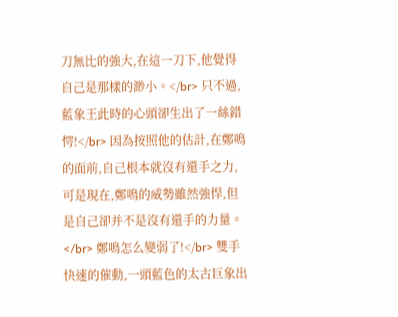刀無比的強大,在這一刀下,他覺得自己是那樣的渺小。</br> 只不過,藍象王此時的心頭卻生出了一絲錯愕!</br> 因為按照他的估計,在鄭鳴的面前,自己根本就沒有還手之力,可是現在,鄭鳴的威勢雖然強悍,但是自己卻并不是沒有還手的力量。</br> 鄭鳴怎么變弱了!</br> 雙手快速的催動,一頭藍色的太古巨象出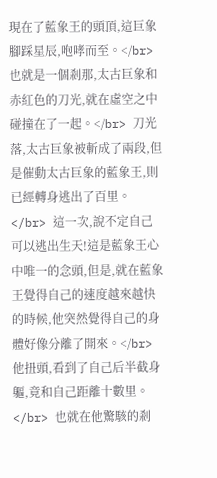現在了藍象王的頭頂,這巨象腳踩星辰,咆哮而至。</br> 也就是一個剎那,太古巨象和赤紅色的刀光,就在虛空之中碰撞在了一起。</br> 刀光落,太古巨象被斬成了兩段,但是催動太古巨象的藍象王,則已經轉身逃出了百里。</br> 這一次,說不定自己可以逃出生天!這是藍象王心中唯一的念頭,但是,就在藍象王覺得自己的速度越來越快的時候,他突然覺得自己的身體好像分離了開來。</br> 他扭頭,看到了自己后半截身軀,竟和自己距離十數里。</br> 也就在他驚駭的剎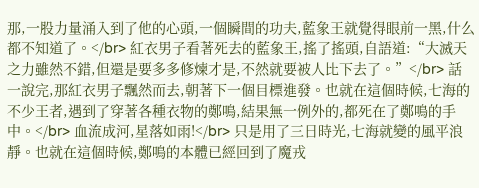那,一股力量涌入到了他的心頭,一個瞬間的功夫,藍象王就覺得眼前一黑,什么都不知道了。</br> 紅衣男子看著死去的藍象王,搖了搖頭,自語道:“大滅天之力雖然不錯,但還是要多多修煉才是,不然就要被人比下去了。”</br> 話一說完,那紅衣男子飄然而去,朝著下一個目標進發。也就在這個時候,七海的不少王者,遇到了穿著各種衣物的鄭鳴,結果無一例外的,都死在了鄭鳴的手中。</br> 血流成河,星落如雨!</br> 只是用了三日時光,七海就變的風平浪靜。也就在這個時候,鄭鳴的本體已經回到了魔戎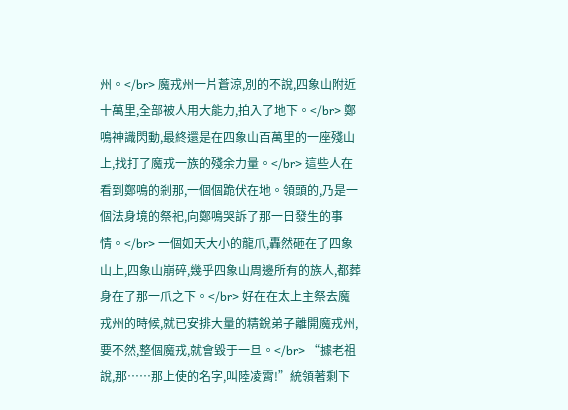州。</br> 魔戎州一片蒼涼,別的不說,四象山附近十萬里,全部被人用大能力,拍入了地下。</br> 鄭鳴神識閃動,最終還是在四象山百萬里的一座殘山上,找打了魔戎一族的殘余力量。</br> 這些人在看到鄭鳴的剎那,一個個跪伏在地。領頭的,乃是一個法身境的祭祀,向鄭鳴哭訴了那一日發生的事情。</br> 一個如天大小的龍爪,轟然砸在了四象山上,四象山崩碎,幾乎四象山周邊所有的族人,都葬身在了那一爪之下。</br> 好在在太上主祭去魔戎州的時候,就已安排大量的精銳弟子離開魔戎州,要不然,整個魔戎,就會毀于一旦。</br> “據老祖說,那……那上使的名字,叫陸凌霄!”統領著剩下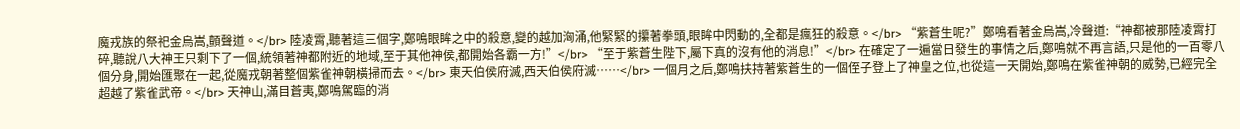魔戎族的祭祀金烏嵩,顫聲道。</br> 陸凌霄,聽著這三個字,鄭鳴眼眸之中的殺意,變的越加洶涌,他緊緊的攥著拳頭,眼眸中閃動的,全都是瘋狂的殺意。</br> “紫蒼生呢?”鄭鳴看著金烏嵩,冷聲道:“神都被那陸凌霄打碎,聽說八大神王只剩下了一個,統領著神都附近的地域,至于其他神侯,都開始各霸一方!”</br> “至于紫蒼生陛下,屬下真的沒有他的消息!”</br> 在確定了一遍當日發生的事情之后,鄭鳴就不再言語,只是他的一百零八個分身,開始匯聚在一起,從魔戎朝著整個紫雀神朝橫掃而去。</br> 東天伯侯府滅,西天伯侯府滅……</br> 一個月之后,鄭鳴扶持著紫蒼生的一個侄子登上了神皇之位,也從這一天開始,鄭鳴在紫雀神朝的威勢,已經完全超越了紫雀武帝。</br> 天神山,滿目蒼夷,鄭鳴駕臨的消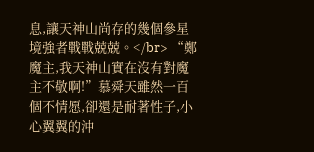息,讓天神山尚存的幾個參星境強者戰戰兢兢。</br> “鄭魔主,我天神山實在沒有對魔主不敬啊!”慕舜天雖然一百個不情愿,卻還是耐著性子,小心翼翼的沖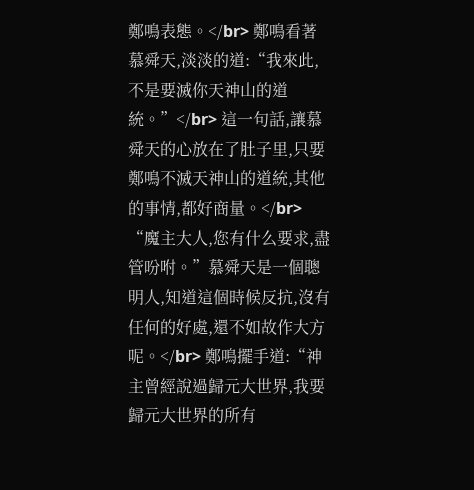鄭鳴表態。</br> 鄭鳴看著慕舜天,淡淡的道:“我來此,不是要滅你天神山的道統。”</br> 這一句話,讓慕舜天的心放在了肚子里,只要鄭鳴不滅天神山的道統,其他的事情,都好商量。</br> “魔主大人,您有什么要求,盡管吩咐。”慕舜天是一個聰明人,知道這個時候反抗,沒有任何的好處,還不如故作大方呢。</br> 鄭鳴擺手道:“神主曾經說過歸元大世界,我要歸元大世界的所有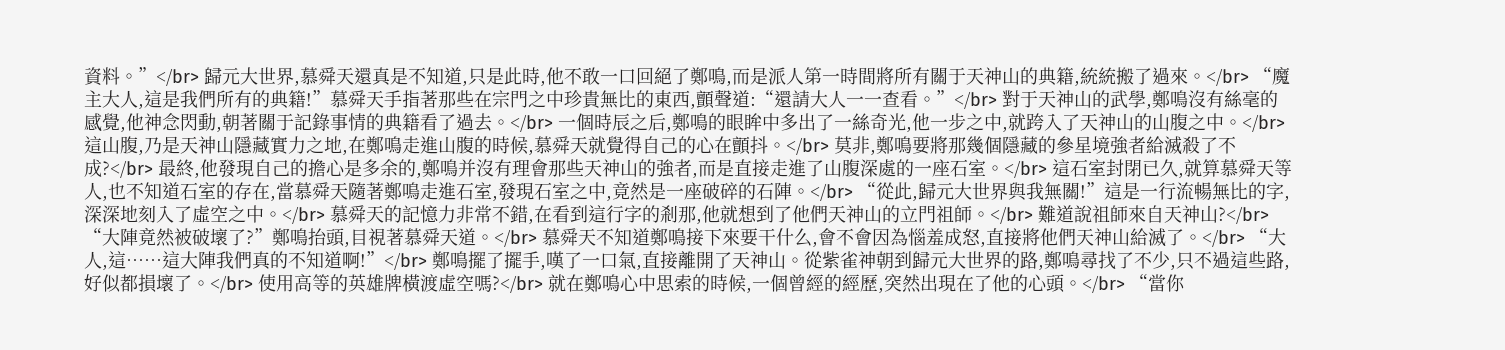資料。”</br> 歸元大世界,慕舜天還真是不知道,只是此時,他不敢一口回絕了鄭鳴,而是派人第一時間將所有關于天神山的典籍,統統搬了過來。</br> “魔主大人,這是我們所有的典籍!”慕舜天手指著那些在宗門之中珍貴無比的東西,顫聲道:“還請大人一一查看。”</br> 對于天神山的武學,鄭鳴沒有絲毫的感覺,他神念閃動,朝著關于記錄事情的典籍看了過去。</br> 一個時辰之后,鄭鳴的眼眸中多出了一絲奇光,他一步之中,就跨入了天神山的山腹之中。</br> 這山腹,乃是天神山隱藏實力之地,在鄭鳴走進山腹的時候,慕舜天就覺得自己的心在顫抖。</br> 莫非,鄭鳴要將那幾個隱藏的參星境強者給滅殺了不成?</br> 最終,他發現自己的擔心是多余的,鄭鳴并沒有理會那些天神山的強者,而是直接走進了山腹深處的一座石室。</br> 這石室封閉已久,就算慕舜天等人,也不知道石室的存在,當慕舜天隨著鄭鳴走進石室,發現石室之中,竟然是一座破碎的石陣。</br> “從此,歸元大世界與我無關!”這是一行流暢無比的字,深深地刻入了虛空之中。</br> 慕舜天的記憶力非常不錯,在看到這行字的剎那,他就想到了他們天神山的立門祖師。</br> 難道說祖師來自天神山?</br> “大陣竟然被破壞了?”鄭鳴抬頭,目視著慕舜天道。</br> 慕舜天不知道鄭鳴接下來要干什么,會不會因為惱羞成怒,直接將他們天神山給滅了。</br> “大人,這……這大陣我們真的不知道啊!”</br> 鄭鳴擺了擺手,嘆了一口氣,直接離開了天神山。從紫雀神朝到歸元大世界的路,鄭鳴尋找了不少,只不過這些路,好似都損壞了。</br> 使用高等的英雄牌橫渡虛空嗎?</br> 就在鄭鳴心中思索的時候,一個曾經的經歷,突然出現在了他的心頭。</br> “當你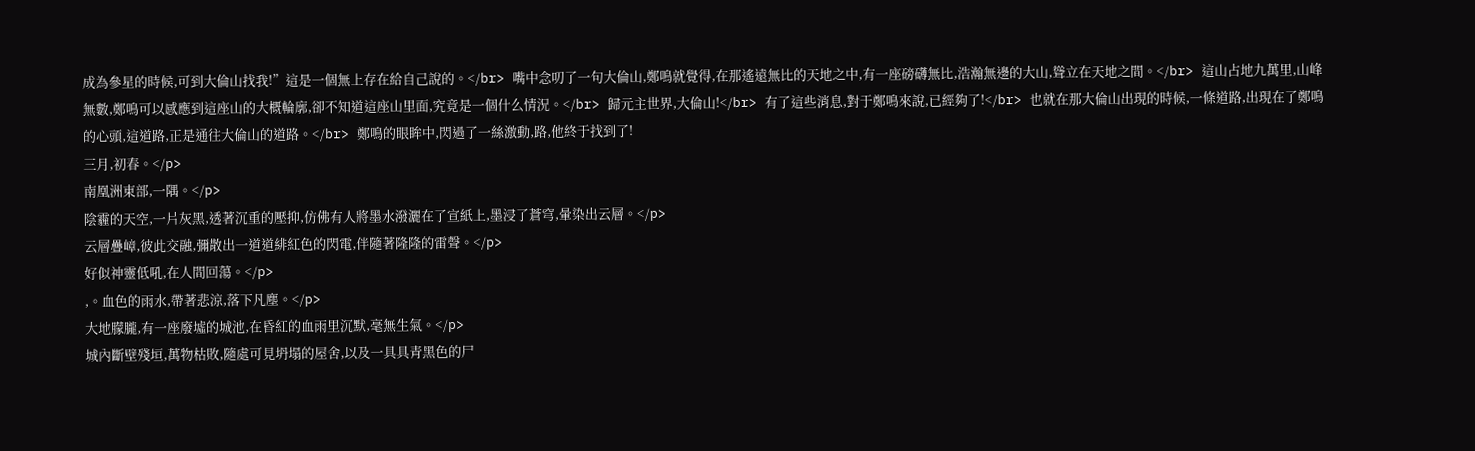成為參星的時候,可到大倫山找我!”這是一個無上存在給自己說的。</br> 嘴中念叨了一句大倫山,鄭鳴就覺得,在那遙遠無比的天地之中,有一座磅礴無比,浩瀚無邊的大山,聳立在天地之間。</br> 這山占地九萬里,山峰無數,鄭鳴可以感應到這座山的大概輪廓,卻不知道這座山里面,究竟是一個什么情況。</br> 歸元主世界,大倫山!</br> 有了這些消息,對于鄭鳴來說,已經夠了!</br> 也就在那大倫山出現的時候,一條道路,出現在了鄭鳴的心頭,這道路,正是通往大倫山的道路。</br> 鄭鳴的眼眸中,閃過了一絲激動,路,他終于找到了!
三月,初春。</p>
南凰洲東部,一隅。</p>
陰霾的天空,一片灰黑,透著沉重的壓抑,仿佛有人將墨水潑灑在了宣紙上,墨浸了蒼穹,暈染出云層。</p>
云層疊嶂,彼此交融,彌散出一道道緋紅色的閃電,伴隨著隆隆的雷聲。</p>
好似神靈低吼,在人間回蕩。</p>
,。血色的雨水,帶著悲涼,落下凡塵。</p>
大地朦朧,有一座廢墟的城池,在昏紅的血雨里沉默,毫無生氣。</p>
城內斷壁殘垣,萬物枯敗,隨處可見坍塌的屋舍,以及一具具青黑色的尸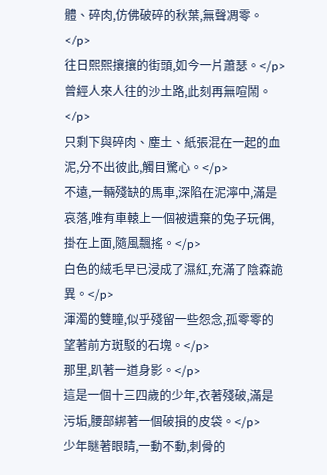體、碎肉,仿佛破碎的秋葉,無聲凋零。</p>
往日熙熙攘攘的街頭,如今一片蕭瑟。</p>
曾經人來人往的沙土路,此刻再無喧鬧。</p>
只剩下與碎肉、塵土、紙張混在一起的血泥,分不出彼此,觸目驚心。</p>
不遠,一輛殘缺的馬車,深陷在泥濘中,滿是哀落,唯有車轅上一個被遺棄的兔子玩偶,掛在上面,隨風飄搖。</p>
白色的絨毛早已浸成了濕紅,充滿了陰森詭異。</p>
渾濁的雙瞳,似乎殘留一些怨念,孤零零的望著前方斑駁的石塊。</p>
那里,趴著一道身影。</p>
這是一個十三四歲的少年,衣著殘破,滿是污垢,腰部綁著一個破損的皮袋。</p>
少年瞇著眼睛,一動不動,刺骨的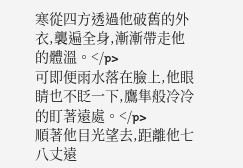寒從四方透過他破舊的外衣,襲遍全身,漸漸帶走他的體溫。</p>
可即便雨水落在臉上,他眼睛也不眨一下,鷹隼般冷冷的盯著遠處。</p>
順著他目光望去,距離他七八丈遠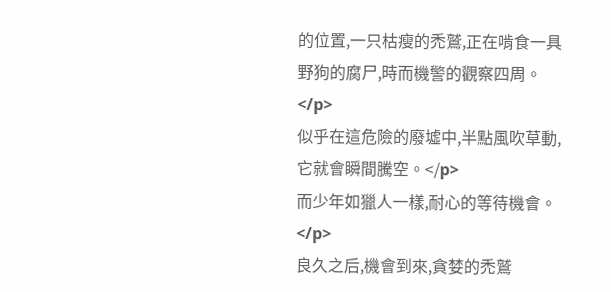的位置,一只枯瘦的禿鷲,正在啃食一具野狗的腐尸,時而機警的觀察四周。</p>
似乎在這危險的廢墟中,半點風吹草動,它就會瞬間騰空。</p>
而少年如獵人一樣,耐心的等待機會。</p>
良久之后,機會到來,貪婪的禿鷲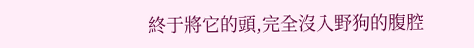終于將它的頭,完全沒入野狗的腹腔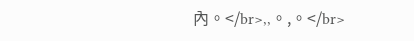內。</br>,,。,。</br>